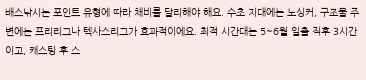배스낚시는 포인트 유형에 따라 채비를 달리해야 해요. 수초 지대에는 노싱커, 구조물 주변에는 프리리그나 텍사스리그가 효과적이에요. 최적 시간대는 5~6월 일출 직후 3시간이고, 캐스팅 후 스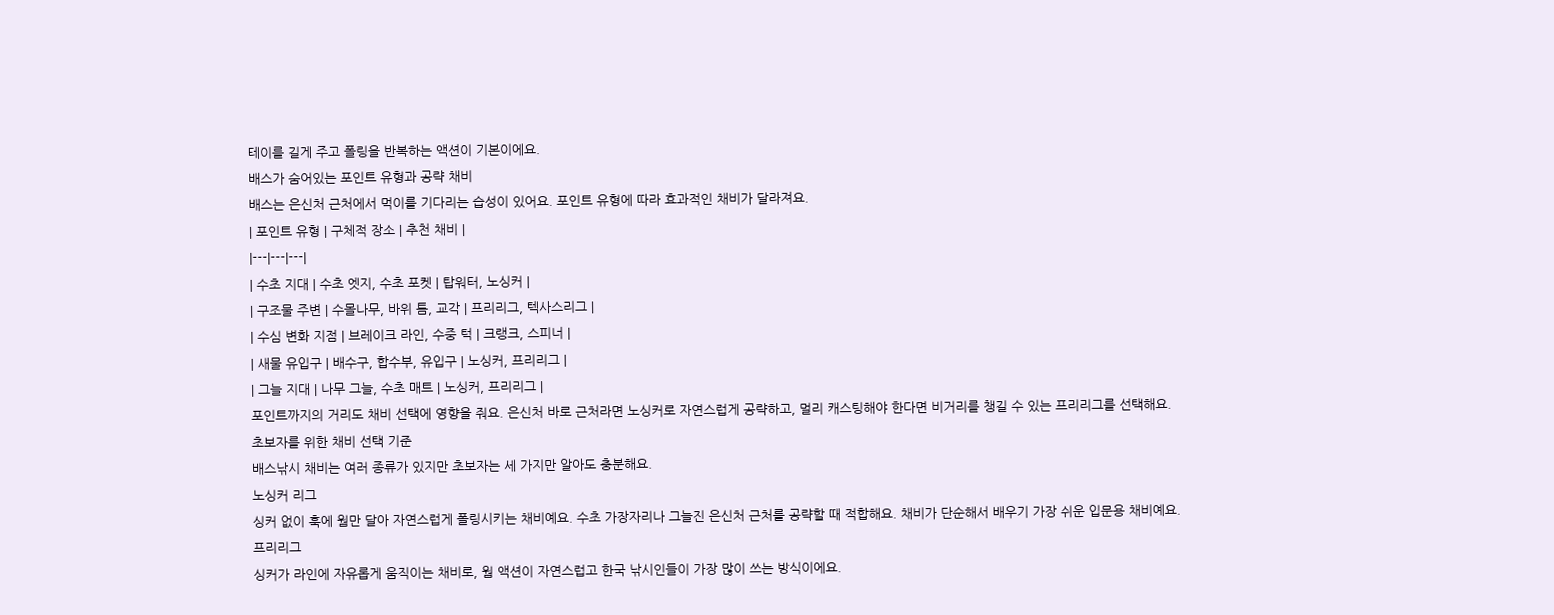테이를 길게 주고 폴링을 반복하는 액션이 기본이에요.
배스가 숨어있는 포인트 유형과 공략 채비
배스는 은신처 근처에서 먹이를 기다리는 습성이 있어요. 포인트 유형에 따라 효과적인 채비가 달라져요.
| 포인트 유형 | 구체적 장소 | 추천 채비 |
|---|---|---|
| 수초 지대 | 수초 엣지, 수초 포켓 | 탑워터, 노싱커 |
| 구조물 주변 | 수몰나무, 바위 틈, 교각 | 프리리그, 텍사스리그 |
| 수심 변화 지점 | 브레이크 라인, 수중 턱 | 크랭크, 스피너 |
| 새물 유입구 | 배수구, 합수부, 유입구 | 노싱커, 프리리그 |
| 그늘 지대 | 나무 그늘, 수초 매트 | 노싱커, 프리리그 |
포인트까지의 거리도 채비 선택에 영향을 줘요. 은신처 바로 근처라면 노싱커로 자연스럽게 공략하고, 멀리 캐스팅해야 한다면 비거리를 챙길 수 있는 프리리그를 선택해요.
초보자를 위한 채비 선택 기준
배스낚시 채비는 여러 종류가 있지만 초보자는 세 가지만 알아도 충분해요.
노싱커 리그
싱커 없이 훅에 웜만 달아 자연스럽게 폴링시키는 채비예요. 수초 가장자리나 그늘진 은신처 근처를 공략할 때 적합해요. 채비가 단순해서 배우기 가장 쉬운 입문용 채비예요.
프리리그
싱커가 라인에 자유롭게 움직이는 채비로, 웜 액션이 자연스럽고 한국 낚시인들이 가장 많이 쓰는 방식이에요.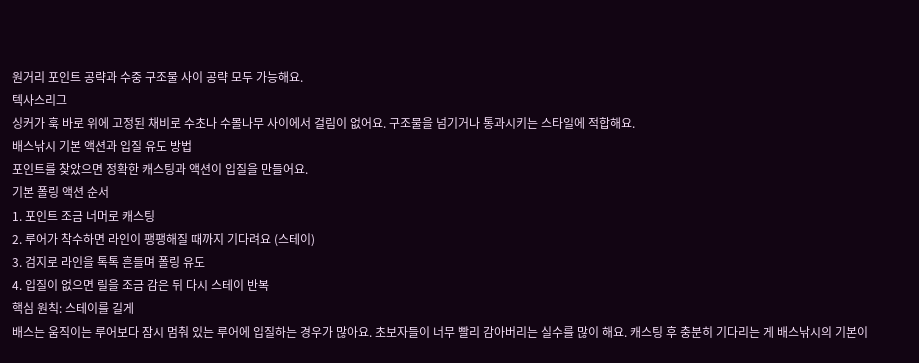원거리 포인트 공략과 수중 구조물 사이 공략 모두 가능해요.
텍사스리그
싱커가 훅 바로 위에 고정된 채비로 수초나 수몰나무 사이에서 걸림이 없어요. 구조물을 넘기거나 통과시키는 스타일에 적합해요.
배스낚시 기본 액션과 입질 유도 방법
포인트를 찾았으면 정확한 캐스팅과 액션이 입질을 만들어요.
기본 폴링 액션 순서
1. 포인트 조금 너머로 캐스팅
2. 루어가 착수하면 라인이 팽팽해질 때까지 기다려요 (스테이)
3. 검지로 라인을 톡톡 흔들며 폴링 유도
4. 입질이 없으면 릴을 조금 감은 뒤 다시 스테이 반복
핵심 원칙: 스테이를 길게
배스는 움직이는 루어보다 잠시 멈춰 있는 루어에 입질하는 경우가 많아요. 초보자들이 너무 빨리 감아버리는 실수를 많이 해요. 캐스팅 후 충분히 기다리는 게 배스낚시의 기본이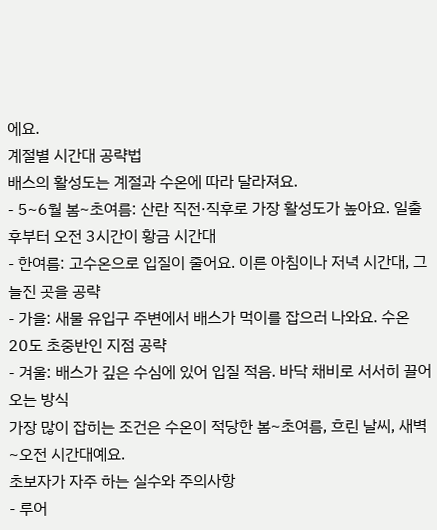에요.
계절별 시간대 공략법
배스의 활성도는 계절과 수온에 따라 달라져요.
- 5~6월 봄~초여름: 산란 직전·직후로 가장 활성도가 높아요. 일출 후부터 오전 3시간이 황금 시간대
- 한여름: 고수온으로 입질이 줄어요. 이른 아침이나 저녁 시간대, 그늘진 곳을 공략
- 가을: 새물 유입구 주변에서 배스가 먹이를 잡으러 나와요. 수온 20도 초중반인 지점 공략
- 겨울: 배스가 깊은 수심에 있어 입질 적음. 바닥 채비로 서서히 끌어오는 방식
가장 많이 잡히는 조건은 수온이 적당한 봄~초여름, 흐린 날씨, 새벽~오전 시간대예요.
초보자가 자주 하는 실수와 주의사항
- 루어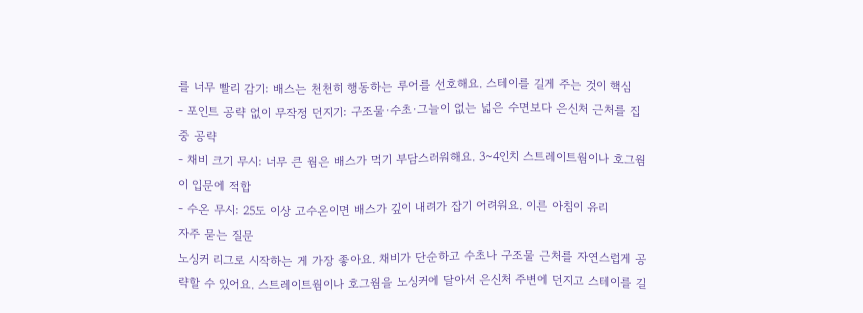를 너무 빨리 감기: 배스는 천천히 행동하는 루어를 선호해요. 스테이를 길게 주는 것이 핵심
- 포인트 공략 없이 무작정 던지기: 구조물·수초·그늘이 없는 넓은 수면보다 은신처 근처를 집중 공략
- 채비 크기 무시: 너무 큰 웜은 배스가 먹기 부담스러워해요. 3~4인치 스트레이트웜이나 호그웜이 입문에 적합
- 수온 무시: 25도 이상 고수온이면 배스가 깊이 내려가 잡기 어려워요. 이른 아침이 유리
자주 묻는 질문
노싱커 리그로 시작하는 게 가장 좋아요. 채비가 단순하고 수초나 구조물 근처를 자연스럽게 공략할 수 있어요. 스트레이트웜이나 호그웜을 노싱커에 달아서 은신처 주변에 던지고 스테이를 길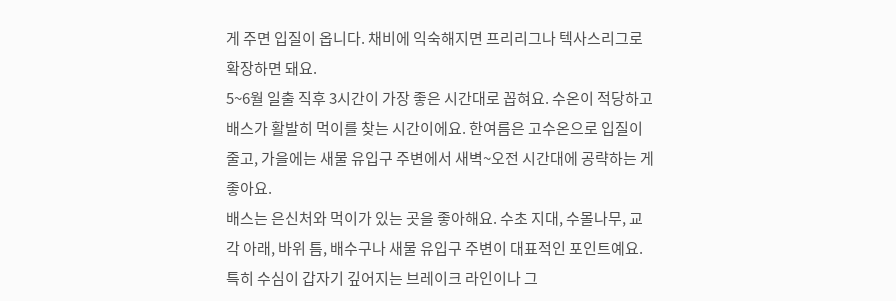게 주면 입질이 옵니다. 채비에 익숙해지면 프리리그나 텍사스리그로 확장하면 돼요.
5~6월 일출 직후 3시간이 가장 좋은 시간대로 꼽혀요. 수온이 적당하고 배스가 활발히 먹이를 찾는 시간이에요. 한여름은 고수온으로 입질이 줄고, 가을에는 새물 유입구 주변에서 새벽~오전 시간대에 공략하는 게 좋아요.
배스는 은신처와 먹이가 있는 곳을 좋아해요. 수초 지대, 수몰나무, 교각 아래, 바위 틈, 배수구나 새물 유입구 주변이 대표적인 포인트예요. 특히 수심이 갑자기 깊어지는 브레이크 라인이나 그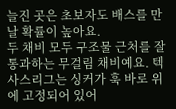늘진 곳은 초보자도 배스를 만날 확률이 높아요.
두 채비 모두 구조물 근처를 잘 통과하는 무걸림 채비예요. 텍사스리그는 싱커가 훅 바로 위에 고정되어 있어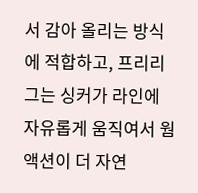서 감아 올리는 방식에 적합하고, 프리리그는 싱커가 라인에 자유롭게 움직여서 웜 액션이 더 자연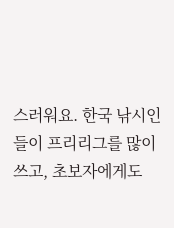스러워요. 한국 낚시인들이 프리리그를 많이 쓰고, 초보자에게도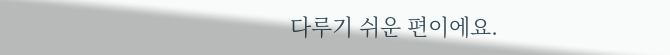다루기 쉬운 편이에요.